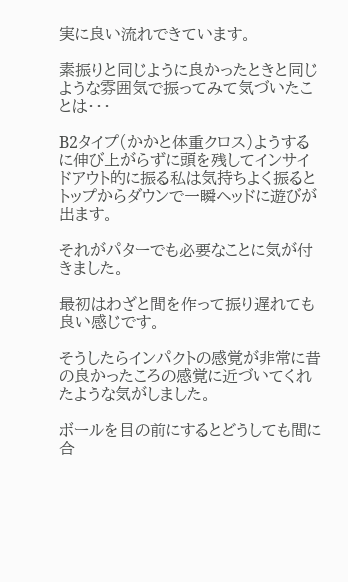実に良い流れできています。

素振りと同じように良かったときと同じような雰囲気で振ってみて気づいたことは・・・

B2タイプ(かかと体重クロス)ようするに伸び上がらずに頭を残してインサイドアウト的に振る私は気持ちよく振るとトップからダウンで一瞬ヘッドに遊びが出ます。

それがパターでも必要なことに気が付きました。

最初はわざと間を作って振り遅れても良い感じです。

そうしたらインパクトの感覚が非常に昔の良かったころの感覚に近づいてくれたような気がしました。

ボールを目の前にするとどうしても間に合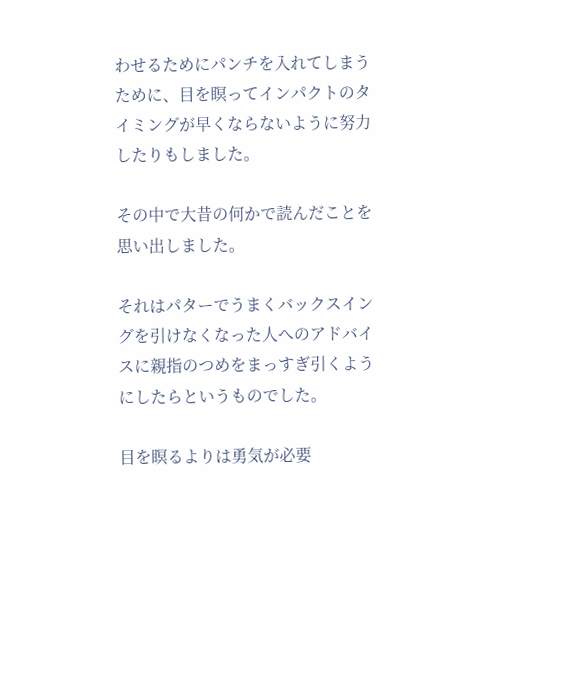わせるためにパンチを入れてしまうために、目を瞑ってインパクトのタイミングが早くならないように努力したりもしました。

その中で大昔の何かで読んだことを思い出しました。

それはパターでうまくバックスイングを引けなくなった人へのアドバイスに親指のつめをまっすぎ引くようにしたらというものでした。

目を瞑るよりは勇気が必要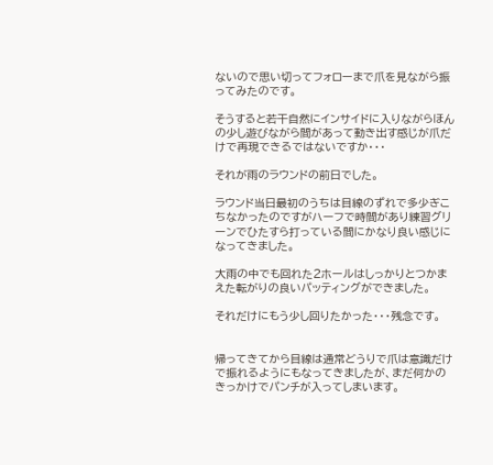ないので思い切ってフォローまで爪を見ながら振ってみたのです。

そうすると若干自然にインサイドに入りながらほんの少し遊びながら間があって動き出す感じが爪だけで再現できるではないですか・・・

それが雨のラウンドの前日でした。

ラウンド当日最初のうちは目線のずれで多少ぎこちなかったのですがハーフで時間があり練習グリーンでひたすら打っている間にかなり良い感じになってきました。

大雨の中でも回れた2ホールはしっかりとつかまえた転がりの良いパッティングができました。

それだけにもう少し回りたかった・・・残念です。


帰ってきてから目線は通常どうりで爪は意識だけで振れるようにもなってきましたが、まだ何かのきっかけでパンチが入ってしまいます。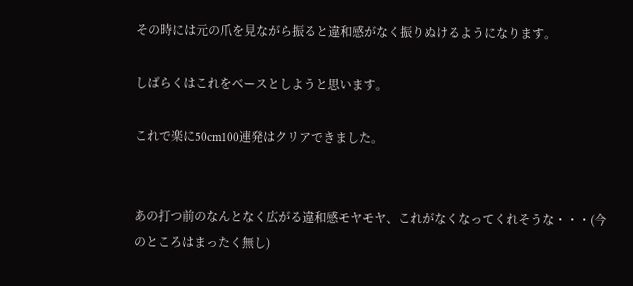その時には元の爪を見ながら振ると違和感がなく振りぬけるようになります。

しばらくはこれをベースとしようと思います。

これで楽に50cm100連発はクリアできました。


あの打つ前のなんとなく広がる違和感モヤモヤ、これがなくなってくれそうな・・・(今のところはまったく無し)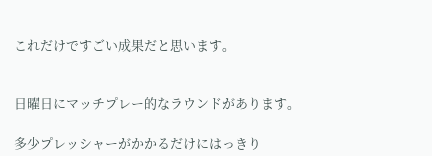これだけですごい成果だと思います。


日曜日にマッチプレー的なラウンドがあります。

多少プレッシャーがかかるだけにはっきり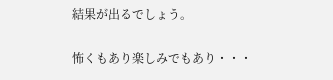結果が出るでしょう。

怖くもあり楽しみでもあり・・・